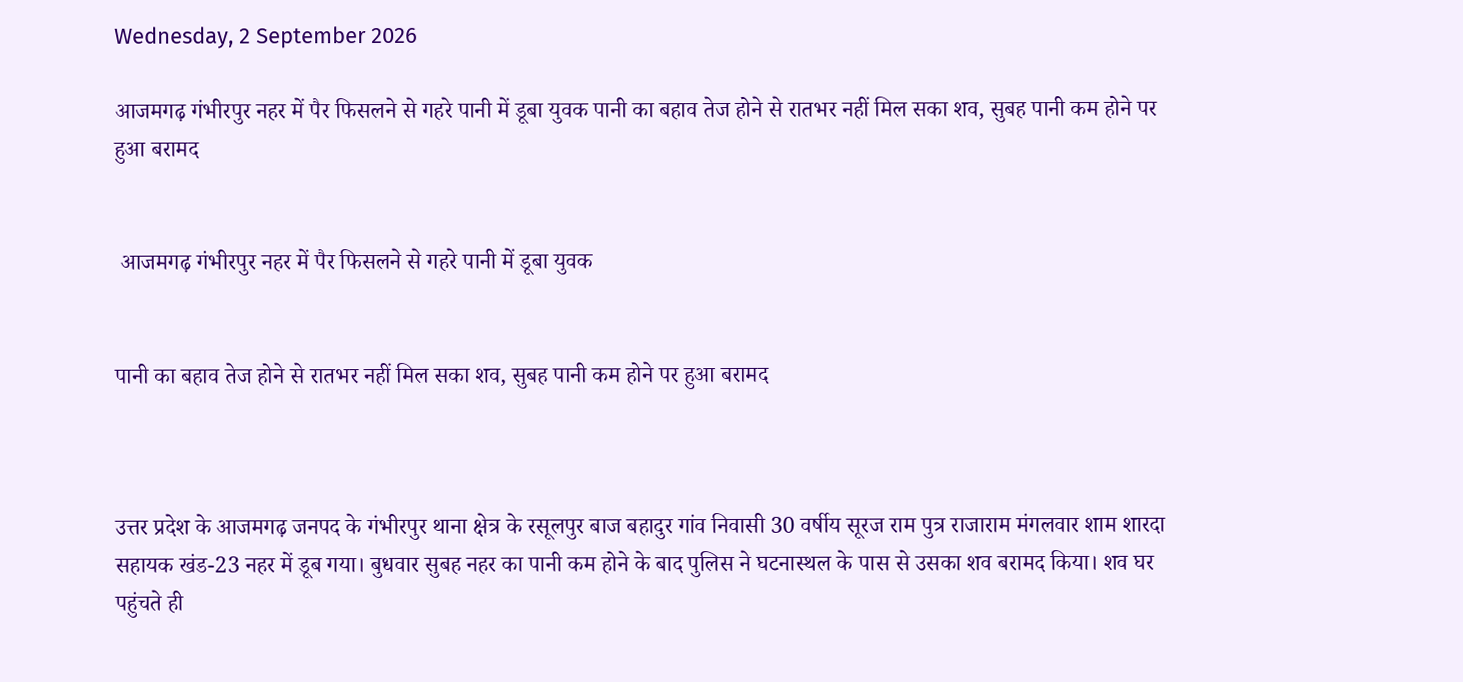Wednesday, 2 September 2026

आजमगढ़ गंभीरपुर नहर में पैर फिसलने से गहरे पानी में डूबा युवक पानी का बहाव तेज होने से रातभर नहीं मिल सका शव, सुबह पानी कम होने पर हुआ बरामद


 आजमगढ़ गंभीरपुर नहर में पैर फिसलने से गहरे पानी में डूबा युवक


पानी का बहाव तेज होने से रातभर नहीं मिल सका शव, सुबह पानी कम होने पर हुआ बरामद



उत्तर प्रदेश के आजमगढ़ जनपद के गंभीरपुर थाना क्षेत्र के रसूलपुर बाज बहादुर गांव निवासी 30 वर्षीय सूरज राम पुत्र राजाराम मंगलवार शाम शारदा सहायक खंड-23 नहर में डूब गया। बुधवार सुबह नहर का पानी कम होने के बाद पुलिस ने घटनास्थल के पास से उसका शव बरामद किया। शव घर पहुंचते ही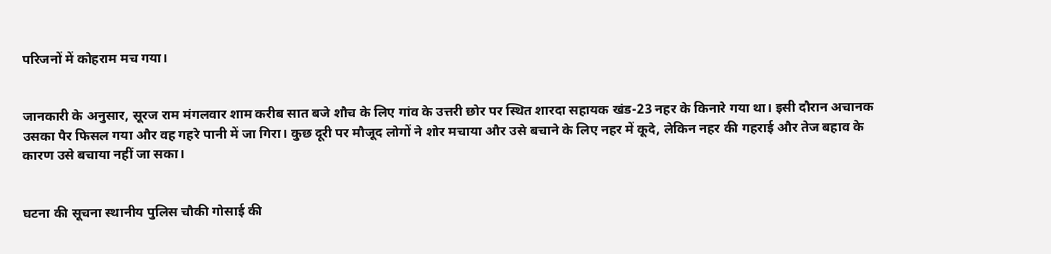परिजनों में कोहराम मच गया।


जानकारी के अनुसार, सूरज राम मंगलवार शाम करीब सात बजे शौच के लिए गांव के उत्तरी छोर पर स्थित शारदा सहायक खंड-23 नहर के किनारे गया था। इसी दौरान अचानक उसका पैर फिसल गया और वह गहरे पानी में जा गिरा। कुछ दूरी पर मौजूद लोगों ने शोर मचाया और उसे बचाने के लिए नहर में कूदे, लेकिन नहर की गहराई और तेज बहाव के कारण उसे बचाया नहीं जा सका।


घटना की सूचना स्थानीय पुलिस चौकी गोसाई की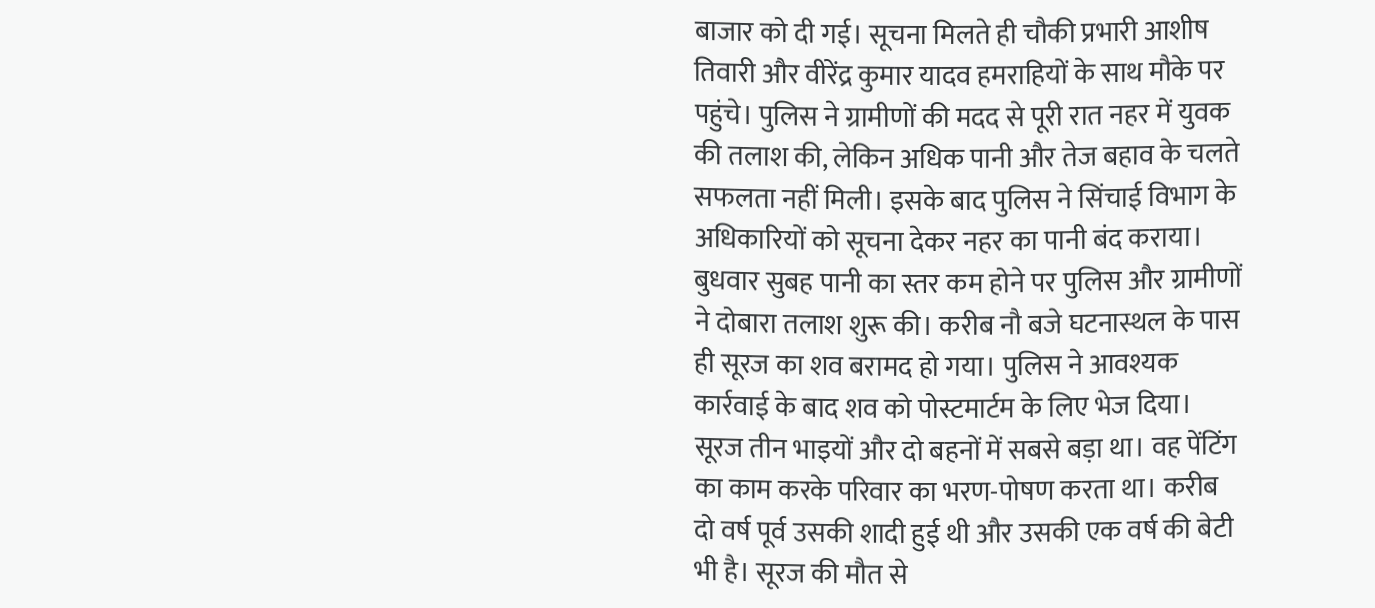बाजार को दी गई। सूचना मिलते ही चौकी प्रभारी आशीष तिवारी और वीरेंद्र कुमार यादव हमराहियों के साथ मौके पर पहुंचे। पुलिस ने ग्रामीणों की मदद से पूरी रात नहर में युवक की तलाश की, लेकिन अधिक पानी और तेज बहाव के चलते सफलता नहीं मिली। इसके बाद पुलिस ने सिंचाई विभाग के अधिकारियों को सूचना देकर नहर का पानी बंद कराया। बुधवार सुबह पानी का स्तर कम होने पर पुलिस और ग्रामीणों ने दोबारा तलाश शुरू की। करीब नौ बजे घटनास्थल के पास ही सूरज का शव बरामद हो गया। पुलिस ने आवश्यक कार्रवाई के बाद शव को पोस्टमार्टम के लिए भेज दिया। सूरज तीन भाइयों और दो बहनों में सबसे बड़ा था। वह पेंटिंग का काम करके परिवार का भरण-पोषण करता था। करीब दो वर्ष पूर्व उसकी शादी हुई थी और उसकी एक वर्ष की बेटी भी है। सूरज की मौत से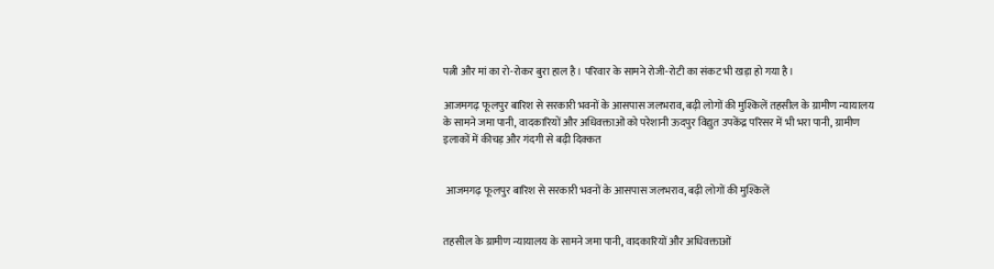पत्नी और मां का रो-रोकर बुरा हाल है। परिवार के सामने रोजी-रोटी का संकट भी खड़ा हो गया है।

आजमगढ़ फूलपुर बारिश से सरकारी भवनों के आसपास जलभराव, बढ़ी लोगों की मुश्किलें तहसील के ग्रामीण न्यायालय के सामने जमा पानी, वादकारियों और अधिवक्ताओं को परेशानी ऊदपुर विद्युत उपकेंद्र परिसर में भी भरा पानी, ग्रामीण इलाकों में कीचड़ और गंदगी से बढ़ी दिक्कत


 आजमगढ़ फूलपुर बारिश से सरकारी भवनों के आसपास जलभराव, बढ़ी लोगों की मुश्किलें


तहसील के ग्रामीण न्यायालय के सामने जमा पानी, वादकारियों और अधिवक्ताओं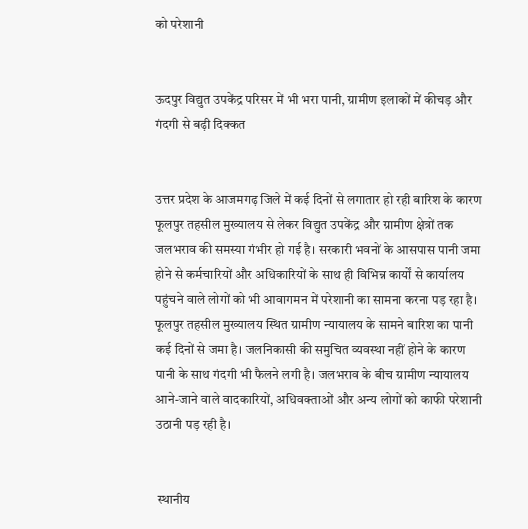को परेशानी


ऊदपुर विद्युत उपकेंद्र परिसर में भी भरा पानी, ग्रामीण इलाकों में कीचड़ और गंदगी से बढ़ी दिक्कत


उत्तर प्रदेश के आजमगढ़ जिले में कई दिनों से लगातार हो रही बारिश के कारण फूलपुर तहसील मुख्यालय से लेकर विद्युत उपकेंद्र और ग्रामीण क्षेत्रों तक जलभराव की समस्या गंभीर हो गई है। सरकारी भवनों के आसपास पानी जमा होने से कर्मचारियों और अधिकारियों के साथ ही विभिन्न कार्यों से कार्यालय पहुंचने वाले लोगों को भी आवागमन में परेशानी का सामना करना पड़ रहा है। फूलपुर तहसील मुख्यालय स्थित ग्रामीण न्यायालय के सामने बारिश का पानी कई दिनों से जमा है। जलनिकासी की समुचित व्यवस्था नहीं होने के कारण पानी के साथ गंदगी भी फैलने लगी है। जलभराव के बीच ग्रामीण न्यायालय आने-जाने वाले वादकारियों, अधिवक्ताओं और अन्य लोगों को काफी परेशानी उठानी पड़ रही है।


 स्थानीय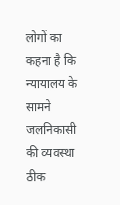लोगों का कहना है कि न्यायालय के सामने जलनिकासी की व्यवस्था ठीक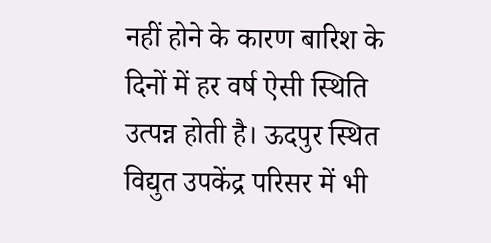नहीं होने के कारण बारिश के दिनों में हर वर्ष ऐसी स्थिति उत्पन्न होती है। ऊदपुर स्थित विद्युत उपकेंद्र परिसर में भी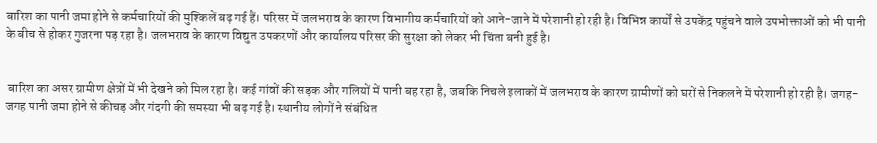बारिश का पानी जमा होने से कर्मचारियों की मुश्किलें बढ़ गई हैं। परिसर में जलभराव के कारण विभागीय कर्मचारियों को आने-जाने में परेशानी हो रही है। विभिन्न कार्यों से उपकेंद्र पहुंचने वाले उपभोक्ताओं को भी पानी के बीच से होकर गुजरना पड़ रहा है। जलभराव के कारण विद्युत उपकरणों और कार्यालय परिसर की सुरक्षा को लेकर भी चिंता बनी हुई है।


 बारिश का असर ग्रामीण क्षेत्रों में भी देखने को मिल रहा है। कई गांवों की सड़क और गलियों में पानी बह रहा है, जबकि निचले इलाकों में जलभराव के कारण ग्रामीणों को घरों से निकलने में परेशानी हो रही है। जगह-जगह पानी जमा होने से कीचड़ और गंदगी की समस्या भी बढ़ गई है। स्थानीय लोगों ने संबंधित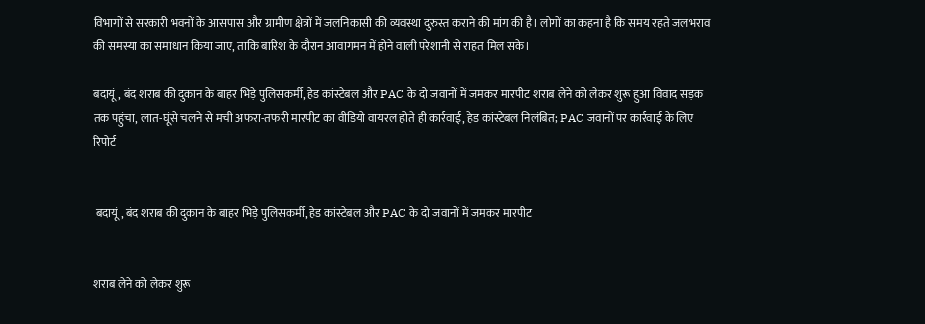विभागों से सरकारी भवनों के आसपास और ग्रामीण क्षेत्रों में जलनिकासी की व्यवस्था दुरुस्त कराने की मांग की है। लोगों का कहना है कि समय रहते जलभराव की समस्या का समाधान किया जाए, ताकि बारिश के दौरान आवागमन में होने वाली परेशानी से राहत मिल सके।

बदायूं , बंद शराब की दुकान के बाहर भिड़े पुलिसकर्मी, हेड कांस्टेबल और PAC के दो जवानों में जमकर मारपीट शराब लेने को लेकर शुरू हुआ विवाद सड़क तक पहुंचा, लात-घूंसे चलने से मची अफरा-तफरी मारपीट का वीडियो वायरल होते ही कार्रवाई, हेड कांस्टेबल निलंबित; PAC जवानों पर कार्रवाई के लिए रिपोर्ट


 बदायूं , बंद शराब की दुकान के बाहर भिड़े पुलिसकर्मी, हेड कांस्टेबल और PAC के दो जवानों में जमकर मारपीट


शराब लेने को लेकर शुरू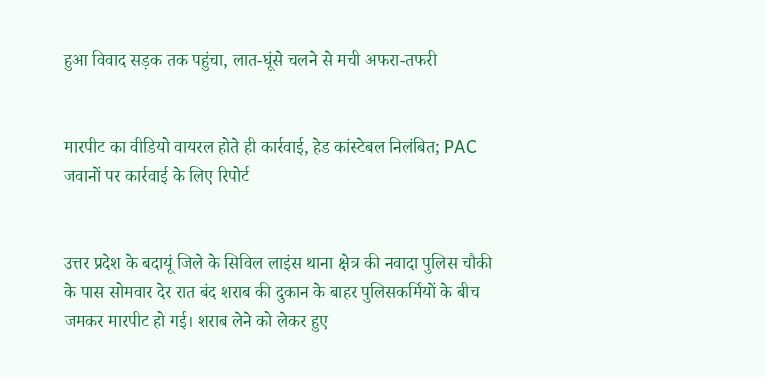हुआ विवाद सड़क तक पहुंचा, लात-घूंसे चलने से मची अफरा-तफरी


मारपीट का वीडियो वायरल होते ही कार्रवाई, हेड कांस्टेबल निलंबित; PAC जवानों पर कार्रवाई के लिए रिपोर्ट


उत्तर प्रदेश के बदायूं जिले के सिविल लाइंस थाना क्षेत्र की नवादा पुलिस चौकी के पास सोमवार देर रात बंद शराब की दुकान के बाहर पुलिसकर्मियों के बीच जमकर मारपीट हो गई। शराब लेने को लेकर हुए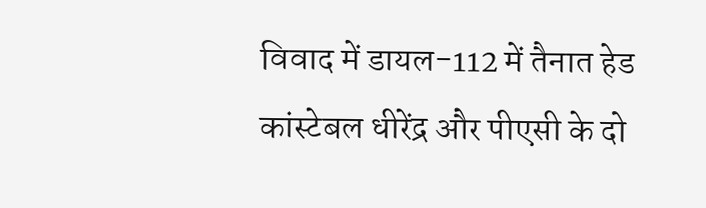विवाद में डायल-112 में तैनात हेड कांस्टेबल धीरेंद्र और पीएसी के दो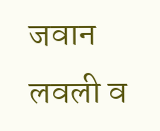जवान लवली व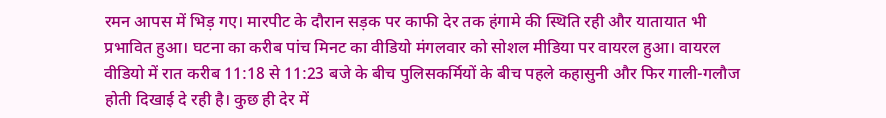रमन आपस में भिड़ गए। मारपीट के दौरान सड़क पर काफी देर तक हंगामे की स्थिति रही और यातायात भी प्रभावित हुआ। घटना का करीब पांच मिनट का वीडियो मंगलवार को सोशल मीडिया पर वायरल हुआ। वायरल वीडियो में रात करीब 11:18 से 11:23 बजे के बीच पुलिसकर्मियों के बीच पहले कहासुनी और फिर गाली-गलौज होती दिखाई दे रही है। कुछ ही देर में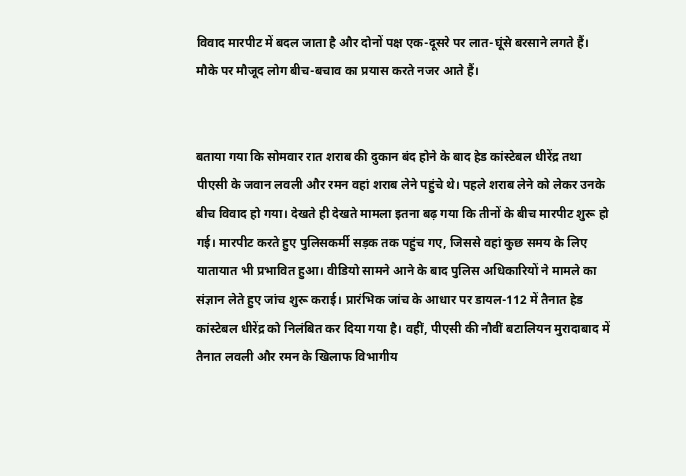विवाद मारपीट में बदल जाता है और दोनों पक्ष एक-दूसरे पर लात-घूंसे बरसाने लगते हैं। मौके पर मौजूद लोग बीच-बचाव का प्रयास करते नजर आते हैं।


बताया गया कि सोमवार रात शराब की दुकान बंद होने के बाद हेड कांस्टेबल धीरेंद्र तथा पीएसी के जवान लवली और रमन वहां शराब लेने पहुंचे थे। पहले शराब लेने को लेकर उनके बीच विवाद हो गया। देखते ही देखते मामला इतना बढ़ गया कि तीनों के बीच मारपीट शुरू हो गई। मारपीट करते हुए पुलिसकर्मी सड़क तक पहुंच गए, जिससे वहां कुछ समय के लिए यातायात भी प्रभावित हुआ। वीडियो सामने आने के बाद पुलिस अधिकारियों ने मामले का संज्ञान लेते हुए जांच शुरू कराई। प्रारंभिक जांच के आधार पर डायल-112 में तैनात हेड कांस्टेबल धीरेंद्र को निलंबित कर दिया गया है। वहीं, पीएसी की नौवीं बटालियन मुरादाबाद में तैनात लवली और रमन के खिलाफ विभागीय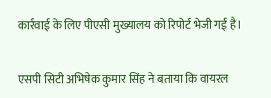कार्रवाई के लिए पीएसी मुख्यालय को रिपोर्ट भेजी गई है।


एसपी सिटी अभिषेक कुमार सिंह ने बताया कि वायरल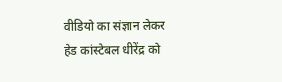वीडियो का संज्ञान लेकर हेड कांस्टेबल धीरेंद्र को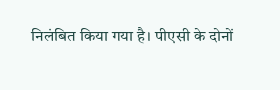निलंबित किया गया है। पीएसी के दोनों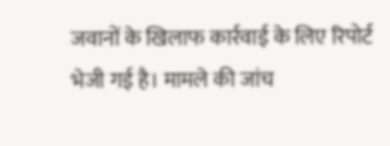जवानों के खिलाफ कार्रवाई के लिए रिपोर्ट भेजी गई है। मामले की जांच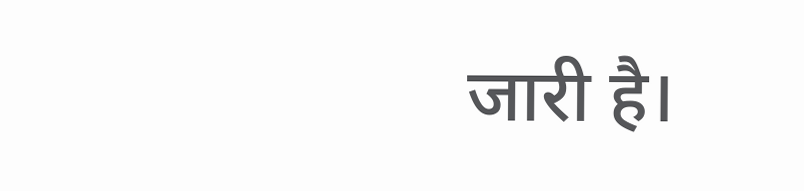जारी है।